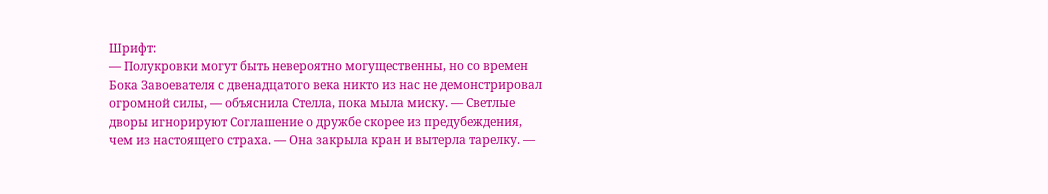Шрифт:
— Полукровки могут быть невероятно могущественны, но со времен Бока Завоевателя с двенадцатого века никто из нас не демонстрировал огромной силы, — объяснила Стелла, пока мыла миску. — Светлые дворы игнорируют Соглашение о дружбе скорее из предубеждения, чем из настоящего страха. — Она закрыла кран и вытерла тарелку. —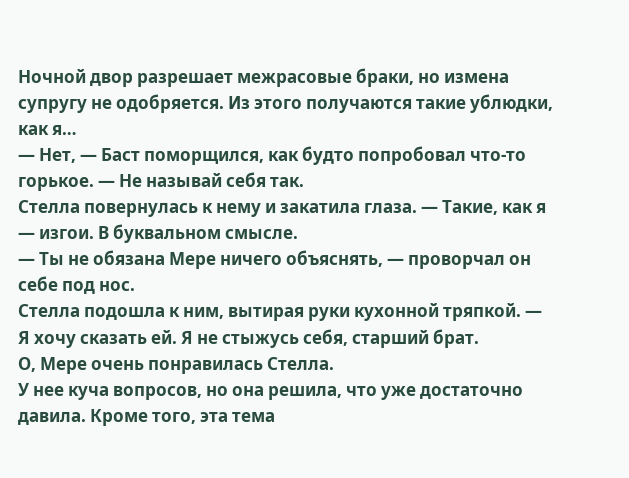Ночной двор разрешает межрасовые браки, но измена супругу не одобряется. Из этого получаются такие ублюдки, как я…
— Нет, — Баст поморщился, как будто попробовал что-то горькое. — Не называй себя так.
Стелла повернулась к нему и закатила глаза. — Такие, как я — изгои. В буквальном смысле.
— Ты не обязана Мере ничего объяснять, — проворчал он себе под нос.
Стелла подошла к ним, вытирая руки кухонной тряпкой. — Я хочу сказать ей. Я не стыжусь себя, старший брат.
О, Мере очень понравилась Стелла.
У нее куча вопросов, но она решила, что уже достаточно давила. Кроме того, эта тема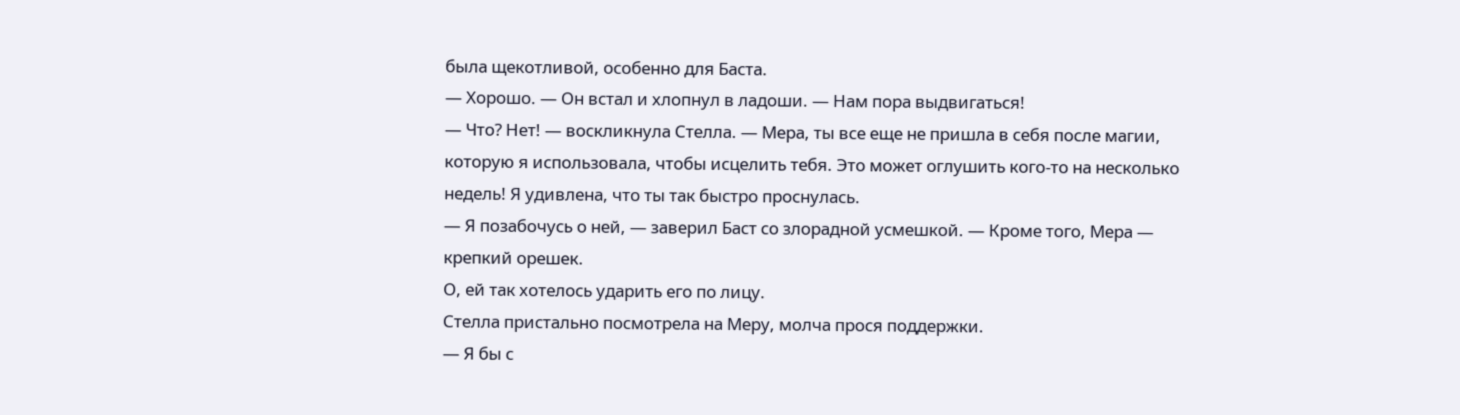была щекотливой, особенно для Баста.
— Хорошо. — Он встал и хлопнул в ладоши. — Нам пора выдвигаться!
— Что? Нет! — воскликнула Стелла. — Мера, ты все еще не пришла в себя после магии, которую я использовала, чтобы исцелить тебя. Это может оглушить кого-то на несколько недель! Я удивлена, что ты так быстро проснулась.
— Я позабочусь о ней, — заверил Баст со злорадной усмешкой. — Кроме того, Мера — крепкий орешек.
О, ей так хотелось ударить его по лицу.
Стелла пристально посмотрела на Меру, молча прося поддержки.
— Я бы с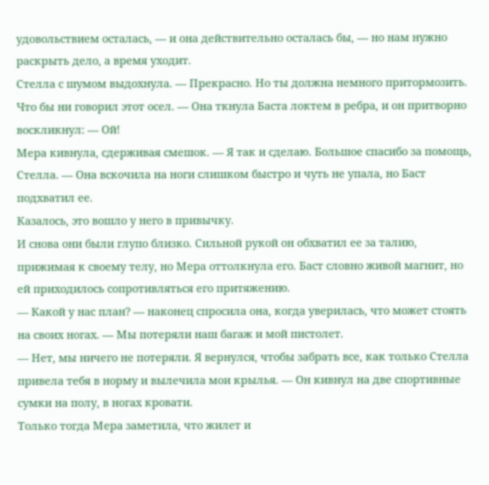удовольствием осталась, — и она действительно осталась бы, — но нам нужно раскрыть дело, а время уходит.
Стелла с шумом выдохнула. — Прекрасно. Но ты должна немного притормозить. Что бы ни говорил этот осел. — Она ткнула Баста локтем в ребра, и он притворно воскликнул: — Ой!
Мера кивнула, сдерживая смешок. — Я так и сделаю. Большое спасибо за помощь, Стелла. — Она вскочила на ноги слишком быстро и чуть не упала, но Баст подхватил ее.
Казалось, это вошло у него в привычку.
И снова они были глупо близко. Сильной рукой он обхватил ее за талию, прижимая к своему телу, но Мера оттолкнула его. Баст словно живой магнит, но ей приходилось сопротивляться его притяжению.
— Какой у нас план? — наконец спросила она, когда уверилась, что может стоять на своих ногах. — Мы потеряли наш багаж и мой пистолет.
— Нет, мы ничего не потеряли. Я вернулся, чтобы забрать все, как только Стелла привела тебя в норму и вылечила мои крылья. — Он кивнул на две спортивные сумки на полу, в ногах кровати.
Только тогда Мера заметила, что жилет и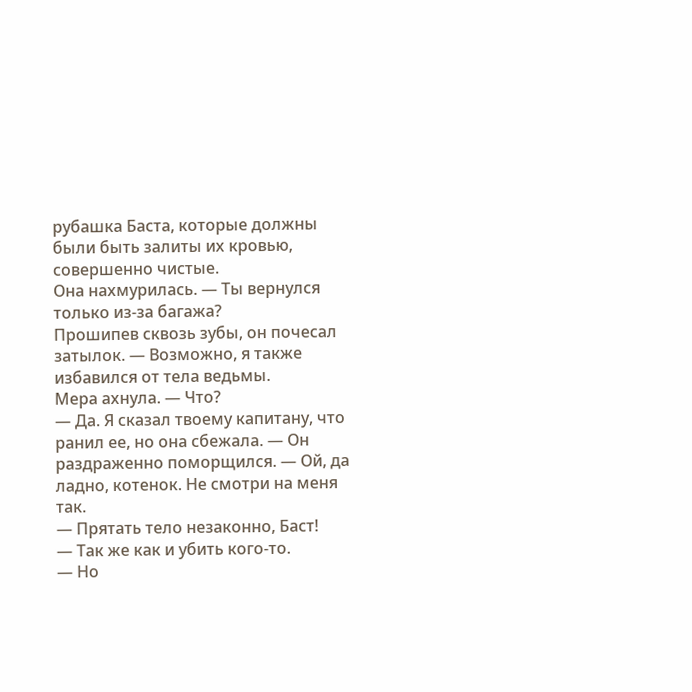рубашка Баста, которые должны были быть залиты их кровью, совершенно чистые.
Она нахмурилась. — Ты вернулся только из-за багажа?
Прошипев сквозь зубы, он почесал затылок. — Возможно, я также избавился от тела ведьмы.
Мера ахнула. — Что?
— Да. Я сказал твоему капитану, что ранил ее, но она сбежала. — Он раздраженно поморщился. — Ой, да ладно, котенок. Не смотри на меня так.
— Прятать тело незаконно, Баст!
— Так же как и убить кого-то.
— Но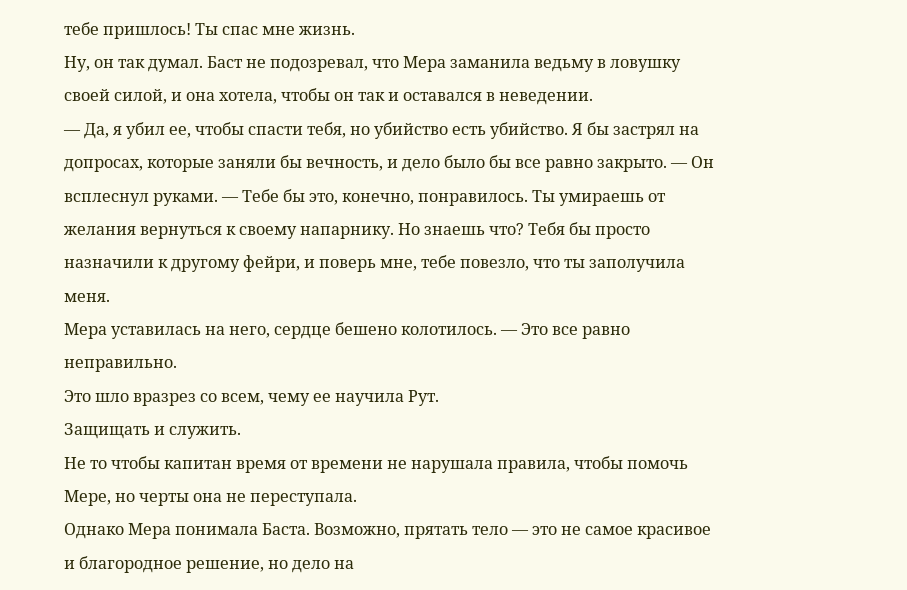тебе пришлось! Ты спас мне жизнь.
Ну, он так думал. Баст не подозревал, что Мера заманила ведьму в ловушку своей силой, и она хотела, чтобы он так и оставался в неведении.
— Да, я убил ее, чтобы спасти тебя, но убийство есть убийство. Я бы застрял на допросах, которые заняли бы вечность, и дело было бы все равно закрыто. — Он всплеснул руками. — Тебе бы это, конечно, понравилось. Ты умираешь от желания вернуться к своему напарнику. Но знаешь что? Тебя бы просто назначили к другому фейри, и поверь мне, тебе повезло, что ты заполучила меня.
Мера уставилась на него, сердце бешено колотилось. — Это все равно неправильно.
Это шло вразрез со всем, чему ее научила Рут.
Защищать и служить.
Не то чтобы капитан время от времени не нарушала правила, чтобы помочь Мере, но черты она не переступала.
Однако Мера понимала Баста. Возможно, прятать тело — это не самое красивое и благородное решение, но дело на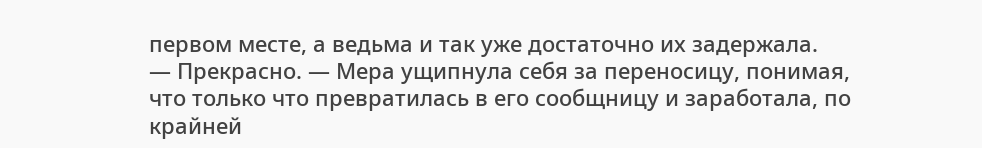первом месте, а ведьма и так уже достаточно их задержала.
— Прекрасно. — Мера ущипнула себя за переносицу, понимая, что только что превратилась в его сообщницу и заработала, по крайней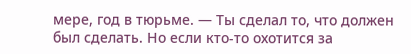мере, год в тюрьме. — Ты сделал то, что должен был сделать. Но если кто-то охотится за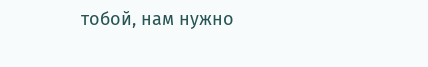тобой, нам нужно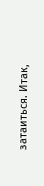затаиться. Итак,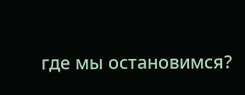где мы остановимся?